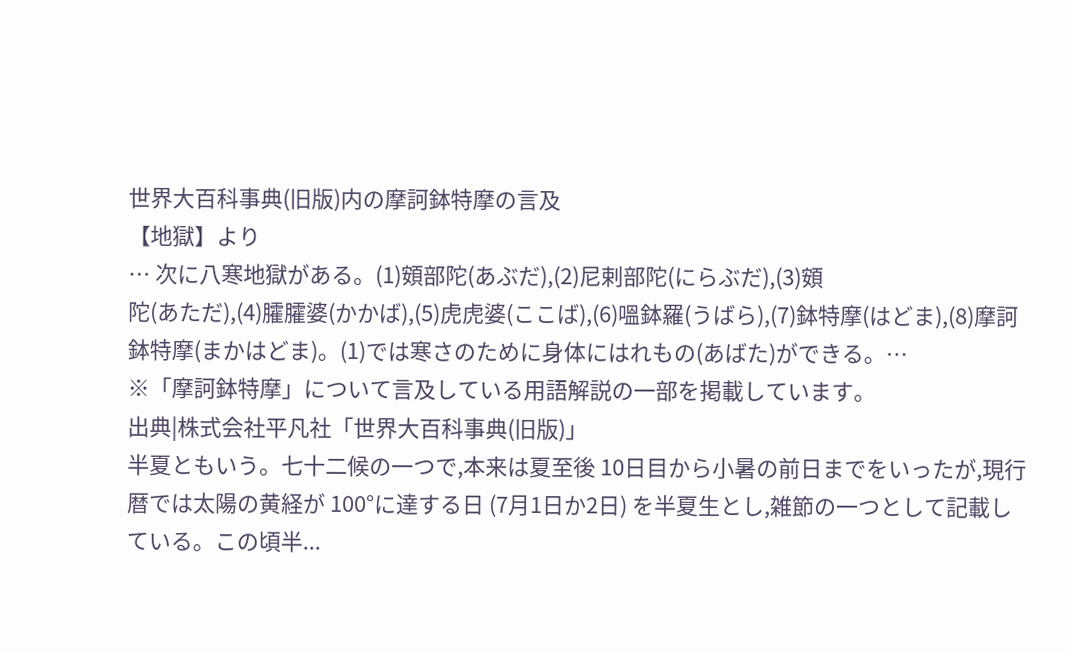世界大百科事典(旧版)内の摩訶鉢特摩の言及
【地獄】より
… 次に八寒地獄がある。(1)頞部陀(あぶだ),(2)尼剌部陀(にらぶだ),(3)頞
陀(あただ),(4)臛臛婆(かかば),(5)虎虎婆(ここば),(6)嗢鉢羅(うばら),(7)鉢特摩(はどま),(8)摩訶鉢特摩(まかはどま)。(1)では寒さのために身体にはれもの(あばた)ができる。…
※「摩訶鉢特摩」について言及している用語解説の一部を掲載しています。
出典|株式会社平凡社「世界大百科事典(旧版)」
半夏ともいう。七十二候の一つで,本来は夏至後 10日目から小暑の前日までをいったが,現行暦では太陽の黄経が 100°に達する日 (7月1日か2日) を半夏生とし,雑節の一つとして記載している。この頃半...